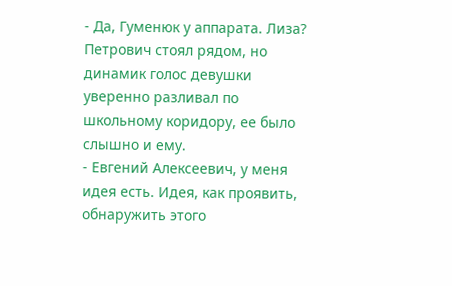- Да, Гуменюк у аппарата. Лиза?
Петрович стоял рядом, но динамик голос девушки уверенно разливал по школьному коридору, ее было слышно и ему.
- Евгений Алексеевич, у меня идея есть. Идея, как проявить, обнаружить этого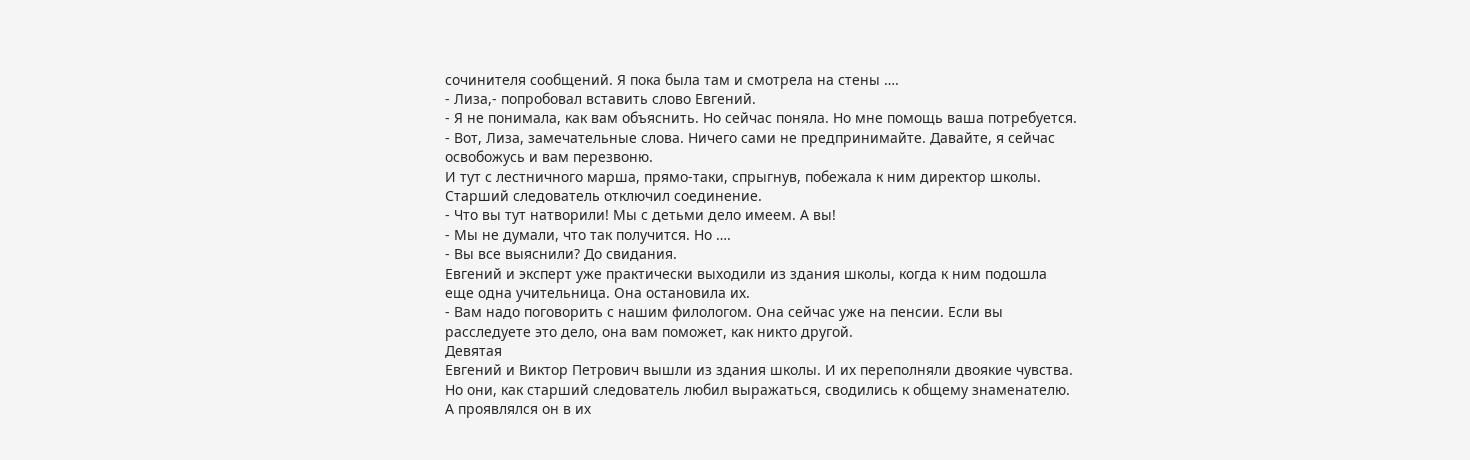сочинителя сообщений. Я пока была там и смотрела на стены ….
- Лиза,- попробовал вставить слово Евгений.
- Я не понимала, как вам объяснить. Но сейчас поняла. Но мне помощь ваша потребуется.
- Вот, Лиза, замечательные слова. Ничего сами не предпринимайте. Давайте, я сейчас освобожусь и вам перезвоню.
И тут с лестничного марша, прямо-таки, спрыгнув, побежала к ним директор школы. Старший следователь отключил соединение.
- Что вы тут натворили! Мы с детьми дело имеем. А вы!
- Мы не думали, что так получится. Но ….
- Вы все выяснили? До свидания.
Евгений и эксперт уже практически выходили из здания школы, когда к ним подошла еще одна учительница. Она остановила их.
- Вам надо поговорить с нашим филологом. Она сейчас уже на пенсии. Если вы расследуете это дело, она вам поможет, как никто другой.
Девятая
Евгений и Виктор Петрович вышли из здания школы. И их переполняли двоякие чувства. Но они, как старший следователь любил выражаться, сводились к общему знаменателю. А проявлялся он в их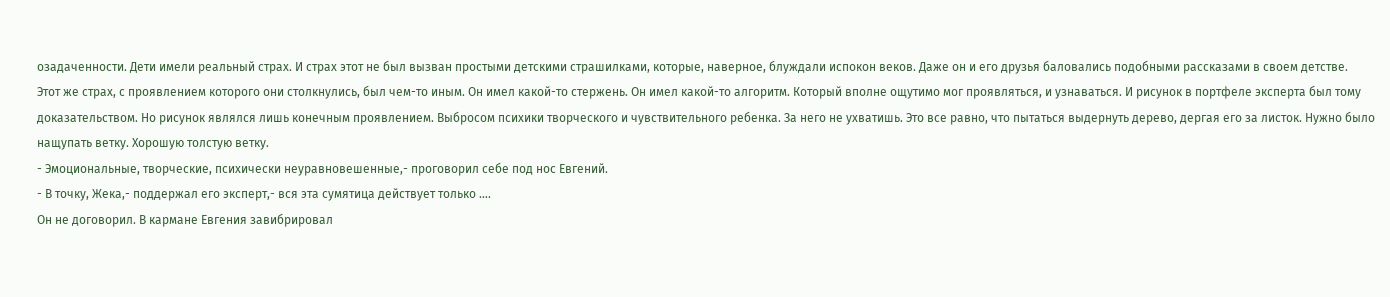озадаченности. Дети имели реальный страх. И страх этот не был вызван простыми детскими страшилками, которые, наверное, блуждали испокон веков. Даже он и его друзья баловались подобными рассказами в своем детстве.
Этот же страх, с проявлением которого они столкнулись, был чем-то иным. Он имел какой-то стержень. Он имел какой-то алгоритм. Который вполне ощутимо мог проявляться, и узнаваться. И рисунок в портфеле эксперта был тому доказательством. Но рисунок являлся лишь конечным проявлением. Выбросом психики творческого и чувствительного ребенка. За него не ухватишь. Это все равно, что пытаться выдернуть дерево, дергая его за листок. Нужно было нащупать ветку. Хорошую толстую ветку.
- Эмоциональные, творческие, психически неуравновешенные,- проговорил себе под нос Евгений.
- В точку, Жека,- поддержал его эксперт,- вся эта сумятица действует только ….
Он не договорил. В кармане Евгения завибрировал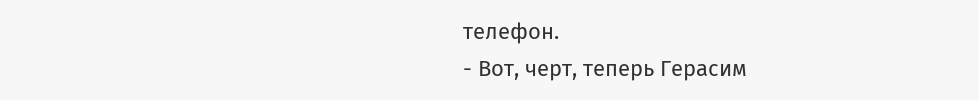телефон.
- Вот, черт, теперь Герасим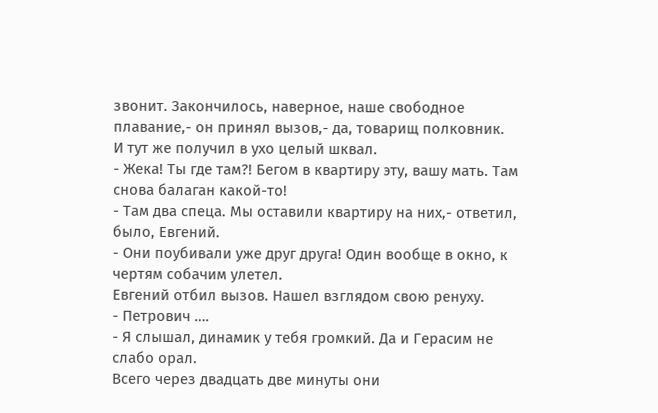звонит. Закончилось, наверное, наше свободное плавание,- он принял вызов,- да, товарищ полковник.
И тут же получил в ухо целый шквал.
- Жека! Ты где там?! Бегом в квартиру эту, вашу мать. Там снова балаган какой-то!
- Там два спеца. Мы оставили квартиру на них,- ответил, было, Евгений.
- Они поубивали уже друг друга! Один вообще в окно, к чертям собачим улетел.
Евгений отбил вызов. Нашел взглядом свою ренуху.
- Петрович ….
- Я слышал, динамик у тебя громкий. Да и Герасим не слабо орал.
Всего через двадцать две минуты они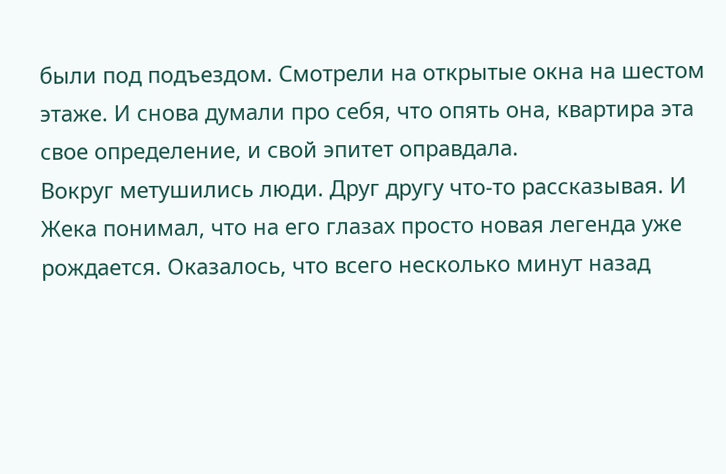были под подъездом. Смотрели на открытые окна на шестом этаже. И снова думали про себя, что опять она, квартира эта свое определение, и свой эпитет оправдала.
Вокруг метушились люди. Друг другу что-то рассказывая. И Жека понимал, что на его глазах просто новая легенда уже рождается. Оказалось, что всего несколько минут назад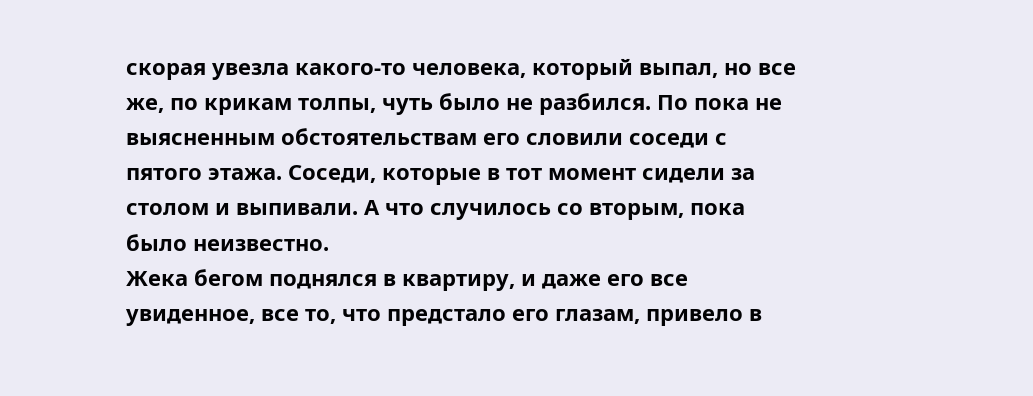скорая увезла какого-то человека, который выпал, но все же, по крикам толпы, чуть было не разбился. По пока не выясненным обстоятельствам его словили соседи с пятого этажа. Соседи, которые в тот момент сидели за столом и выпивали. А что случилось со вторым, пока было неизвестно.
Жека бегом поднялся в квартиру, и даже его все увиденное, все то, что предстало его глазам, привело в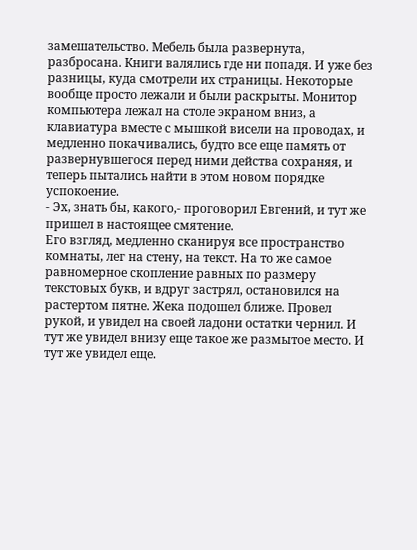замешательство. Мебель была развернута, разбросана. Книги валялись где ни попадя. И уже без разницы, куда смотрели их страницы. Некоторые вообще просто лежали и были раскрыты. Монитор компьютера лежал на столе экраном вниз, а клавиатура вместе с мышкой висели на проводах, и медленно покачивались, будто все еще память от развернувшегося перед ними действа сохраняя, и теперь пытались найти в этом новом порядке успокоение.
- Эх, знать бы, какого,- проговорил Евгений, и тут же пришел в настоящее смятение.
Его взгляд, медленно сканируя все пространство комнаты, лег на стену, на текст. На то же самое равномерное скопление равных по размеру текстовых букв, и вдруг застрял, остановился на растертом пятне. Жека подошел ближе. Провел рукой, и увидел на своей ладони остатки чернил. И тут же увидел внизу еще такое же размытое место. И тут же увидел еще.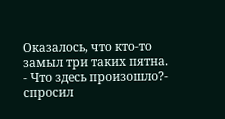Оказалось, что кто-то замыл три таких пятна.
- Что здесь произошло?- спросил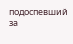подоспевший за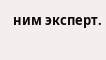ним эксперт.